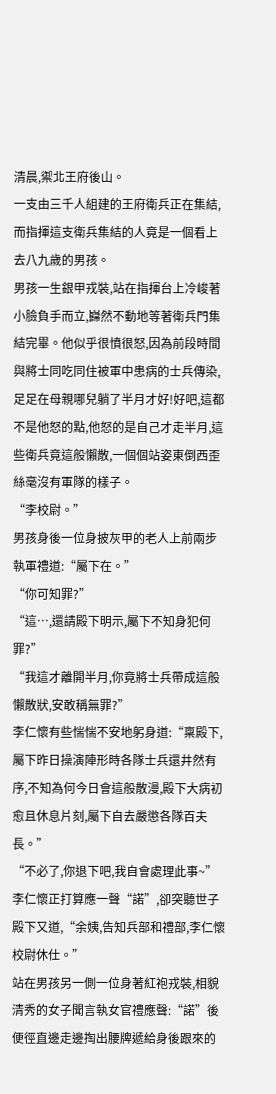清晨,禦北王府後山。
一支由三千人組建的王府衛兵正在集結,而指揮這支衛兵集結的人竟是一個看上去八九歲的男孩。
男孩一生銀甲戎裝,站在指揮台上冷峻著小臉負手而立,巋然不動地等著衛兵門集結完畢。他似乎很憤很怒,因為前段時間與將士同吃同住被軍中患病的士兵傳染,足足在母親哪兒躺了半月才好!好吧,這都不是他怒的點,他怒的是自己才走半月,這些衛兵竟這般懶散,一個個站姿東倒西歪絲毫沒有軍隊的樣子。
“李校尉。”
男孩身後一位身披灰甲的老人上前兩步執軍禮道:“屬下在。”
“你可知罪?”
“這…,還請殿下明示,屬下不知身犯何罪?”
“我這才離開半月,你竟將士兵帶成這般懶散狀,安敢稱無罪?”
李仁懷有些惴惴不安地躬身道:“稟殿下,屬下昨日操演陣形時各隊士兵還井然有序,不知為何今日會這般散漫,殿下大病初愈且休息片刻,屬下自去嚴懲各隊百夫長。”
“不必了,你退下吧,我自會處理此事~”
李仁懷正打算應一聲“諾”,卻突聽世子殿下又道,“余姨,告知兵部和禮部,李仁懷校尉休仕。”
站在男孩另一側一位身著紅袍戎裝,相貌清秀的女子聞言執女官禮應聲:“諾”後便徑直邊走邊掏出腰牌遞給身後跟來的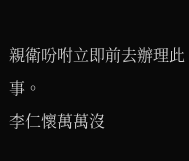親衛吩咐立即前去辦理此事。
李仁懷萬萬沒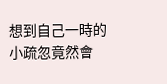想到自己一時的小疏忽竟然會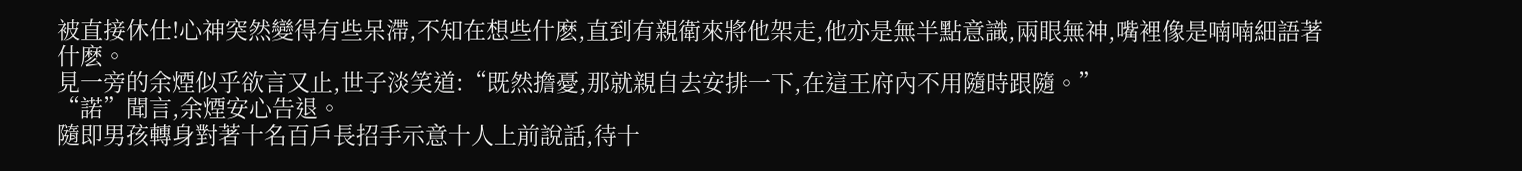被直接休仕!心神突然變得有些呆滯,不知在想些什麽,直到有親衛來將他架走,他亦是無半點意識,兩眼無神,嘴裡像是喃喃細語著什麽。
見一旁的余煙似乎欲言又止,世子淡笑道:“既然擔憂,那就親自去安排一下,在這王府內不用隨時跟隨。”
“諾”聞言,余煙安心告退。
隨即男孩轉身對著十名百戶長招手示意十人上前說話,待十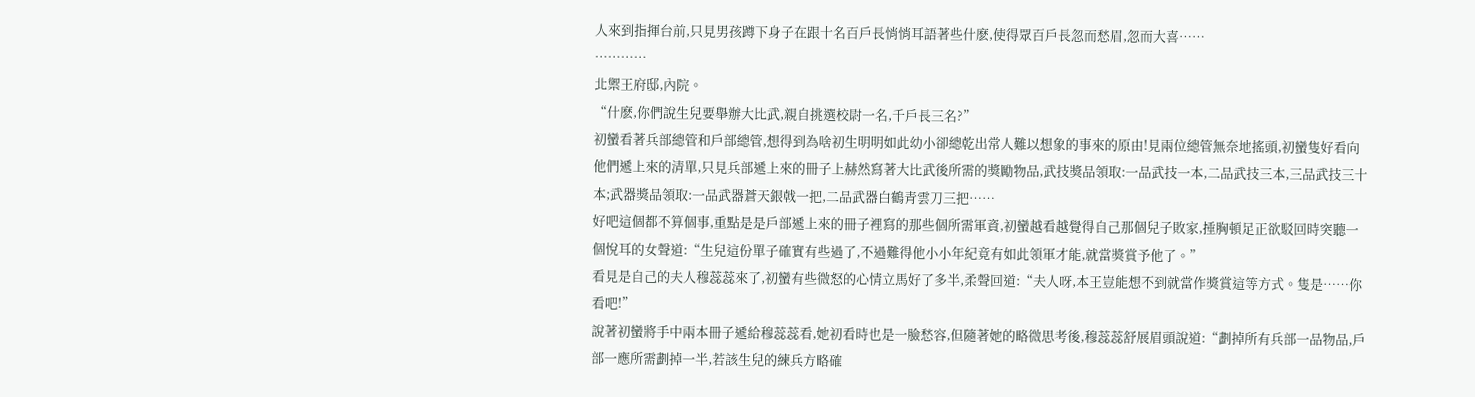人來到指揮台前,只見男孩蹲下身子在跟十名百戶長悄悄耳語著些什麽,使得眾百戶長忽而愁眉,忽而大喜……
…………
北禦王府邸,內院。
“什麽,你們說生兒要舉辦大比武,親自挑選校尉一名,千戶長三名?”
初蠻看著兵部總管和戶部總管,想得到為啥初生明明如此幼小卻總乾出常人難以想象的事來的原由!見兩位總管無奈地搖頭,初蠻隻好看向他們遞上來的清單,只見兵部遞上來的冊子上赫然寫著大比武後所需的獎勵物品,武技獎品領取:一品武技一本,二品武技三本,三品武技三十本;武器獎品領取:一品武器蒼天銀戟一把,二品武器白鶴青雲刀三把……
好吧這個都不算個事,重點是是戶部遞上來的冊子裡寫的那些個所需軍資,初蠻越看越覺得自己那個兒子敗家,捶胸頓足正欲駁回時突聽一個悅耳的女聲道:“生兒這份單子確實有些過了,不過難得他小小年紀竟有如此領軍才能,就當獎賞予他了。”
看見是自己的夫人穆蕊蕊來了,初蠻有些微怒的心情立馬好了多半,柔聲回道:“夫人呀,本王豈能想不到就當作獎賞這等方式。隻是……你看吧!”
說著初蠻將手中兩本冊子遞給穆蕊蕊看,她初看時也是一臉愁容,但隨著她的略微思考後,穆蕊蕊舒展眉頭說道:“劃掉所有兵部一品物品,戶部一應所需劃掉一半,若該生兒的練兵方略確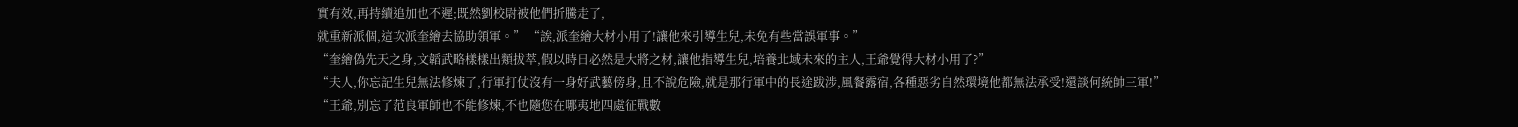實有效,再持續追加也不遲;既然劉校尉被他們折騰走了,
就重新派個,這次派奎繪去協助領軍。” “誒,派奎繪大材小用了!讓他來引導生兒,未免有些當誤軍事。”
“奎繪偽先天之身,文韜武略樣樣出類拔萃,假以時日必然是大將之材,讓他指導生兒,培養北域未來的主人,王爺覺得大材小用了?”
“夫人,你忘記生兒無法修煉了,行軍打仗沒有一身好武藝傍身,且不說危險,就是那行軍中的長途跋涉,風餐露宿,各種惡劣自然環境他都無法承受!還談何統帥三軍!”
“王爺,別忘了范良軍師也不能修煉,不也隨您在哪夷地四處征戰數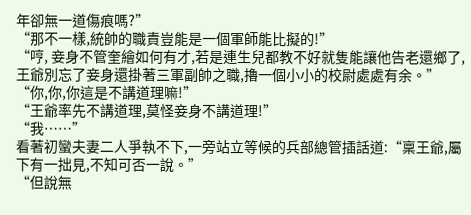年卻無一道傷痕嗎?”
“那不一樣,統帥的職責豈能是一個軍師能比擬的!”
“哼, 妾身不管奎繪如何有才,若是連生兒都教不好就隻能讓他告老還鄉了,王爺別忘了妾身還掛著三軍副帥之職,擼一個小小的校尉處處有余。”
“你,你,你這是不講道理嘛!”
“王爺率先不講道理,莫怪妾身不講道理!”
“我……”
看著初蠻夫妻二人爭執不下,一旁站立等候的兵部總管插話道:“稟王爺,屬下有一拙見,不知可否一說。”
“但說無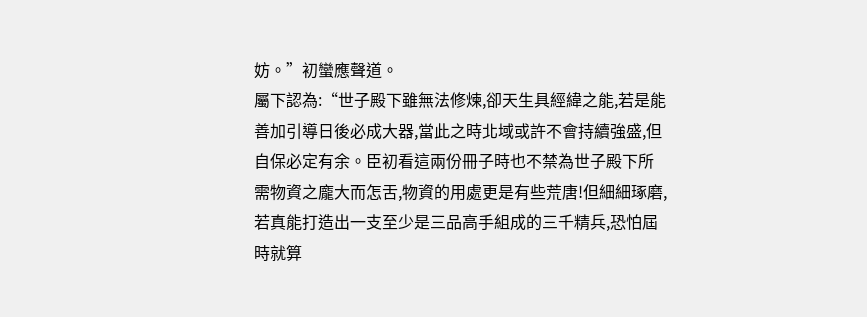妨。”初蠻應聲道。
屬下認為:“世子殿下雖無法修煉,卻天生具經緯之能,若是能善加引導日後必成大器,當此之時北域或許不會持續強盛,但自保必定有余。臣初看這兩份冊子時也不禁為世子殿下所需物資之龐大而怎舌,物資的用處更是有些荒唐!但細細琢磨,若真能打造出一支至少是三品高手組成的三千精兵,恐怕屆時就算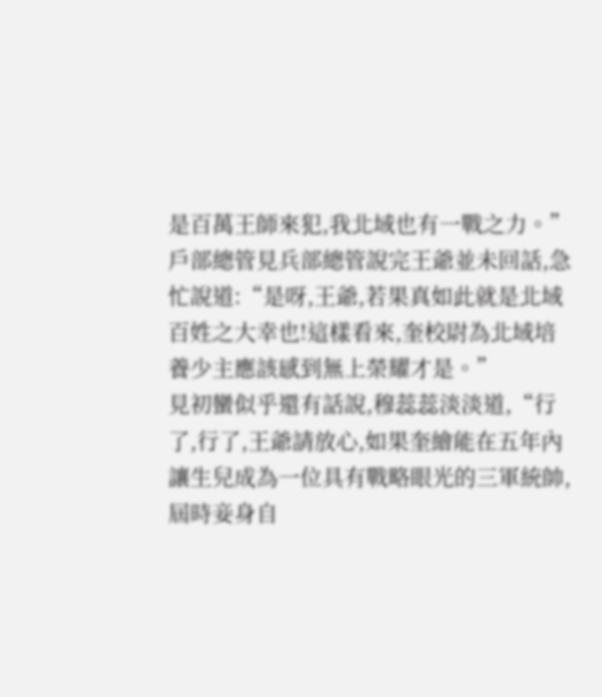是百萬王師來犯,我北域也有一戰之力。”
戶部總管見兵部總管說完王爺並未回話,急忙說道:“是呀,王爺,若果真如此就是北域百姓之大幸也!這樣看來,奎校尉為北域培養少主應該感到無上榮耀才是。”
見初蠻似乎還有話說,穆蕊蕊淡淡道,“行了,行了,王爺請放心,如果奎繪能在五年內讓生兒成為一位具有戰略眼光的三軍統帥,屆時妾身自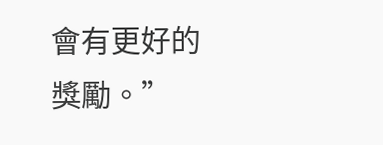會有更好的獎勵。”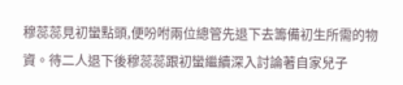穆蕊蕊見初蠻點頭,便吩咐兩位總管先退下去籌備初生所需的物資。待二人退下後穆蕊蕊跟初蠻繼續深入討論著自家兒子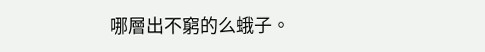哪層出不窮的么蛾子。